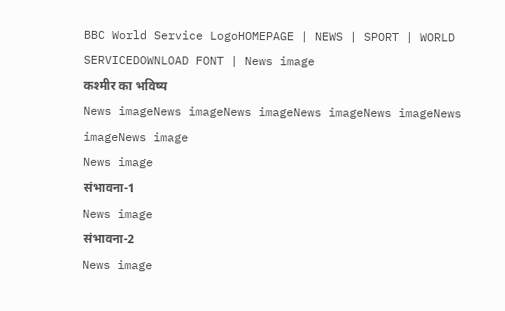BBC World Service LogoHOMEPAGE | NEWS | SPORT | WORLD SERVICEDOWNLOAD FONT | News image
कश्मीर का भविष्य
News imageNews imageNews imageNews imageNews imageNews imageNews image
News image
संभावना-1
News image
संभावना-2
News image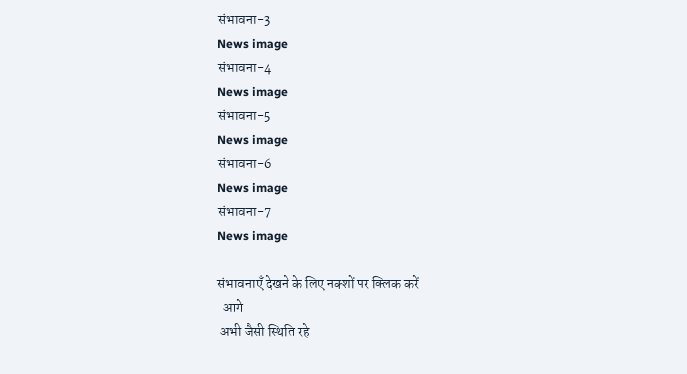संभावना-3
News image
संभावना-4
News image
संभावना-5
News image
संभावना-6
News image
संभावना-7
News image

संभावनाएँ देखने के लिए नक्शों पर क्लिक करें
  आगे
 अभी जैसी स्थिति रहे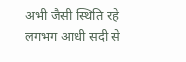अभी जैसी स्थिति रहे
लगभग आधी सदी से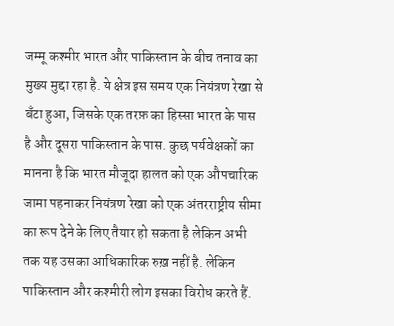जम्मू कश्मीर भारत और पाकिस्तान के बीच तनाव का मुख्य मुद्दा रहा है. ये क्षेत्र इस समय एक नियंत्रण रेखा से बँटा हुआ, जिसके एक तरफ़ का हिस्सा भारत के पास है और दूसरा पाकिस्तान के पास. कुछ पर्यवेक्षकों का मानना है कि भारत मौजूदा हालत को एक औपचारिक जामा पहनाकर नियंत्रण रेखा को एक अंतरराष्ट्रीय सीमा का रूप देने के लिए तैयार हो सकता है लेकिन अभी तक यह उसका आधिकारिक रुख़ नहीं है. लेकिन पाकिस्तान और कश्मीरी लोग इसका विरोध करते हैं.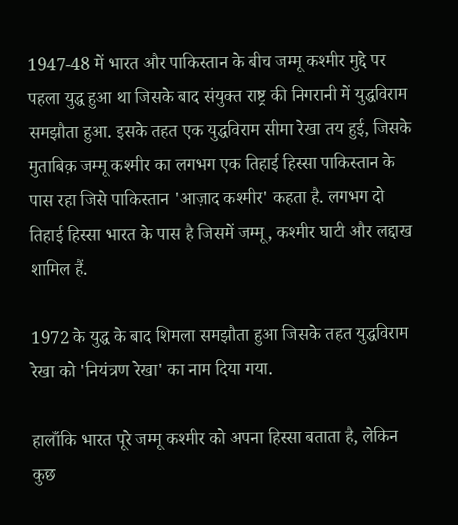1947-48 में भारत और पाकिस्तान के बीच जम्मू कश्मीर मुद्दे पर पहला युद्ध हुआ था जिसके बाद संयुक्त राष्ट्र की निगरानी में युद्धविराम समझौता हुआ. इसके तहत एक युद्धविराम सीमा रेखा तय हुई, जिसके मुताबिक़ जम्मू कश्मीर का लगभग एक तिहाई हिस्सा पाकिस्तान के पास रहा जिसे पाकिस्तान 'आज़ाद कश्मीर' कहता है. लगभग दो तिहाई हिस्सा भारत के पास है जिसमें जम्मू, कश्मीर घाटी और लद्दाख शामिल हैं.

1972 के युद्ध के बाद शिमला समझौता हुआ जिसके तहत युद्धविराम रेखा को 'नियंत्रण रेखा' का नाम दिया गया.

हालाँकि भारत पूरे जम्मू कश्मीर को अपना हिस्सा बताता है, लेकिन कुछ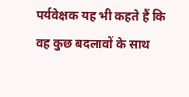पर्यवेक्षक यह भी कहते हैं कि वह कुछ बदलावों के साथ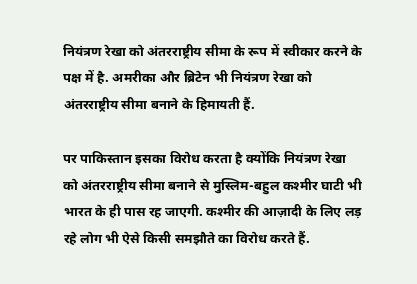नियंत्रण रेखा को अंतरराष्ट्रीय सीमा के रूप में स्वीकार करने के पक्ष में है. अमरीका और ब्रिटेन भी नियंत्रण रेखा को अंतरराष्ट्रीय सीमा बनाने के हिमायती हैं.

पर पाकिस्तान इसका विरोध करता है क्योंकि नियंत्रण रेखा को अंतरराष्ट्रीय सीमा बनाने से मुस्लिम-बहुल कश्मीर घाटी भी भारत के ही पास रह जाएगी. कश्मीर की आज़ादी के लिए लड़ रहे लोग भी ऐसे किसी समझौते का विरोध करते हैं.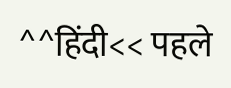^^हिंदी<< पहले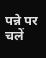पन्ने पर चलें